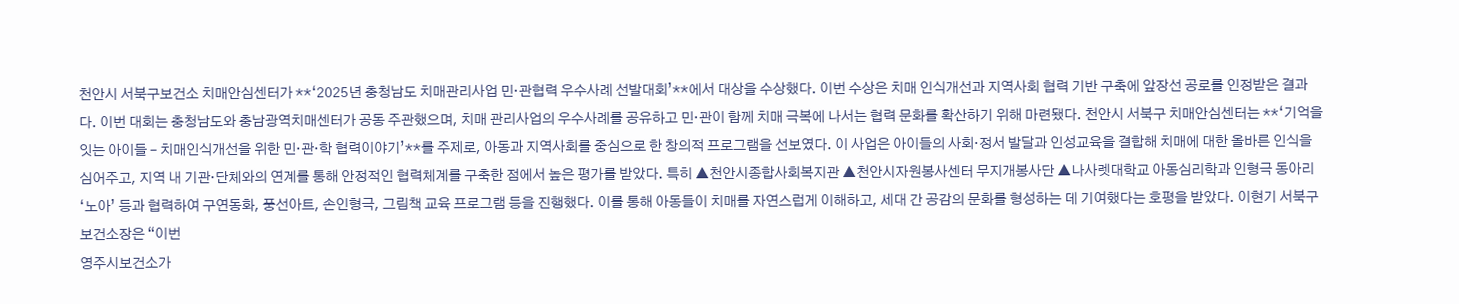천안시 서북구보건소 치매안심센터가 **‘2025년 충청남도 치매관리사업 민·관협력 우수사례 선발대회’**에서 대상을 수상했다. 이번 수상은 치매 인식개선과 지역사회 협력 기반 구축에 앞장선 공로를 인정받은 결과다. 이번 대회는 충청남도와 충남광역치매센터가 공동 주관했으며, 치매 관리사업의 우수사례를 공유하고 민·관이 함께 치매 극복에 나서는 협력 문화를 확산하기 위해 마련됐다. 천안시 서북구 치매안심센터는 **‘기억을 잇는 아이들 – 치매인식개선을 위한 민·관·학 협력이야기’**를 주제로, 아동과 지역사회를 중심으로 한 창의적 프로그램을 선보였다. 이 사업은 아이들의 사회·정서 발달과 인성교육을 결합해 치매에 대한 올바른 인식을 심어주고, 지역 내 기관·단체와의 연계를 통해 안정적인 협력체계를 구축한 점에서 높은 평가를 받았다. 특히 ▲천안시종합사회복지관 ▲천안시자원봉사센터 무지개봉사단 ▲나사렛대학교 아동심리학과 인형극 동아리 ‘노아’ 등과 협력하여 구연동화, 풍선아트, 손인형극, 그림책 교육 프로그램 등을 진행했다. 이를 통해 아동들이 치매를 자연스럽게 이해하고, 세대 간 공감의 문화를 형성하는 데 기여했다는 호평을 받았다. 이현기 서북구보건소장은 “이번
영주시보건소가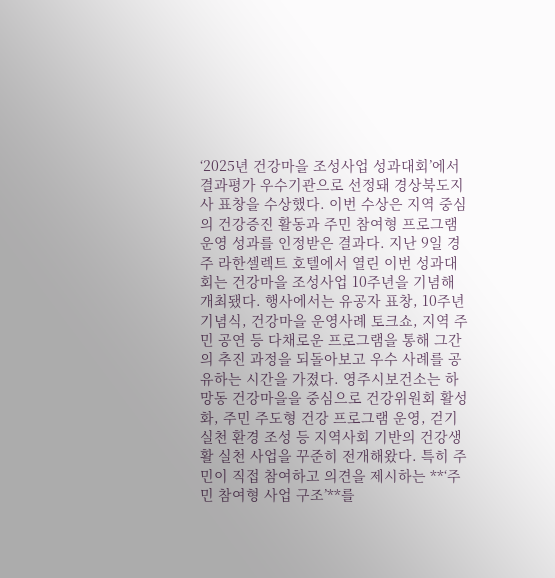‘2025년 건강마을 조성사업 성과대회’에서 결과평가 우수기관으로 선정돼 경상북도지사 표창을 수상했다. 이번 수상은 지역 중심의 건강증진 활동과 주민 참여형 프로그램 운영 성과를 인정받은 결과다. 지난 9일 경주 라한셀렉트 호텔에서 열린 이번 성과대회는 건강마을 조성사업 10주년을 기념해 개최됐다. 행사에서는 유공자 표창, 10주년 기념식, 건강마을 운영사례 토크쇼, 지역 주민 공연 등 다채로운 프로그램을 통해 그간의 추진 과정을 되돌아보고 우수 사례를 공유하는 시간을 가졌다. 영주시보건소는 하망동 건강마을을 중심으로 건강위원회 활성화, 주민 주도형 건강 프로그램 운영, 걷기 실천 환경 조성 등 지역사회 기반의 건강생활 실천 사업을 꾸준히 전개해왔다. 특히 주민이 직접 참여하고 의견을 제시하는 **‘주민 참여형 사업 구조’**를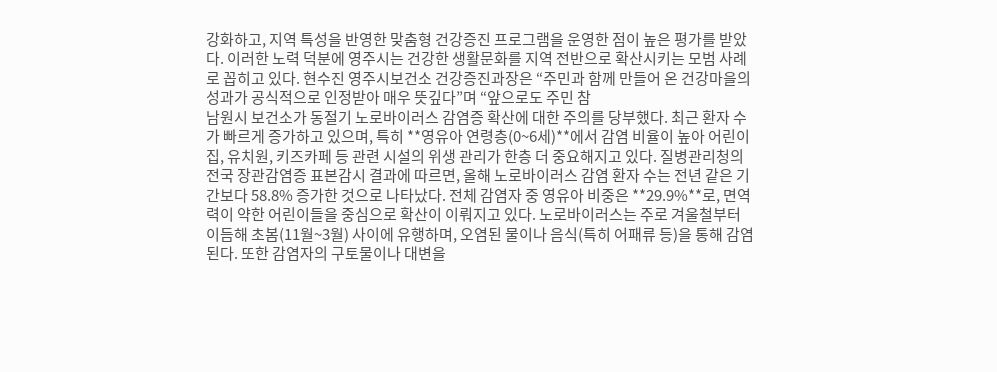강화하고, 지역 특성을 반영한 맞춤형 건강증진 프로그램을 운영한 점이 높은 평가를 받았다. 이러한 노력 덕분에 영주시는 건강한 생활문화를 지역 전반으로 확산시키는 모범 사례로 꼽히고 있다. 현수진 영주시보건소 건강증진과장은 “주민과 함께 만들어 온 건강마을의 성과가 공식적으로 인정받아 매우 뜻깊다”며 “앞으로도 주민 참
남원시 보건소가 동절기 노로바이러스 감염증 확산에 대한 주의를 당부했다. 최근 환자 수가 빠르게 증가하고 있으며, 특히 **영유아 연령층(0~6세)**에서 감염 비율이 높아 어린이집, 유치원, 키즈카페 등 관련 시설의 위생 관리가 한층 더 중요해지고 있다. 질병관리청의 전국 장관감염증 표본감시 결과에 따르면, 올해 노로바이러스 감염 환자 수는 전년 같은 기간보다 58.8% 증가한 것으로 나타났다. 전체 감염자 중 영유아 비중은 **29.9%**로, 면역력이 약한 어린이들을 중심으로 확산이 이뤄지고 있다. 노로바이러스는 주로 겨울철부터 이듬해 초봄(11월~3월) 사이에 유행하며, 오염된 물이나 음식(특히 어패류 등)을 통해 감염된다. 또한 감염자의 구토물이나 대변을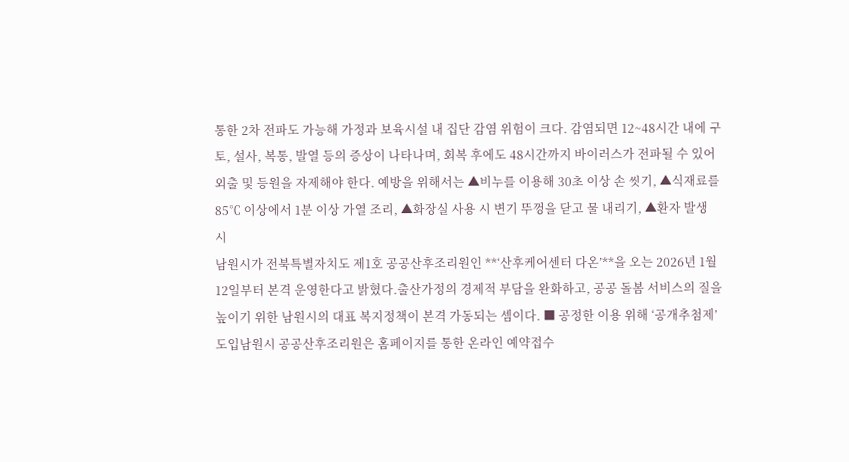통한 2차 전파도 가능해 가정과 보육시설 내 집단 감염 위험이 크다. 감염되면 12~48시간 내에 구토, 설사, 복통, 발열 등의 증상이 나타나며, 회복 후에도 48시간까지 바이러스가 전파될 수 있어 외출 및 등원을 자제해야 한다. 예방을 위해서는 ▲비누를 이용해 30초 이상 손 씻기, ▲식재료를 85℃ 이상에서 1분 이상 가열 조리, ▲화장실 사용 시 변기 뚜껑을 닫고 물 내리기, ▲환자 발생 시
남원시가 전북특별자치도 제1호 공공산후조리원인 **‘산후케어센터 다온’**을 오는 2026년 1월 12일부터 본격 운영한다고 밝혔다.출산가정의 경제적 부담을 완화하고, 공공 돌봄 서비스의 질을 높이기 위한 남원시의 대표 복지정책이 본격 가동되는 셈이다. ■ 공정한 이용 위해 ‘공개추첨제’ 도입남원시 공공산후조리원은 홈페이지를 통한 온라인 예약접수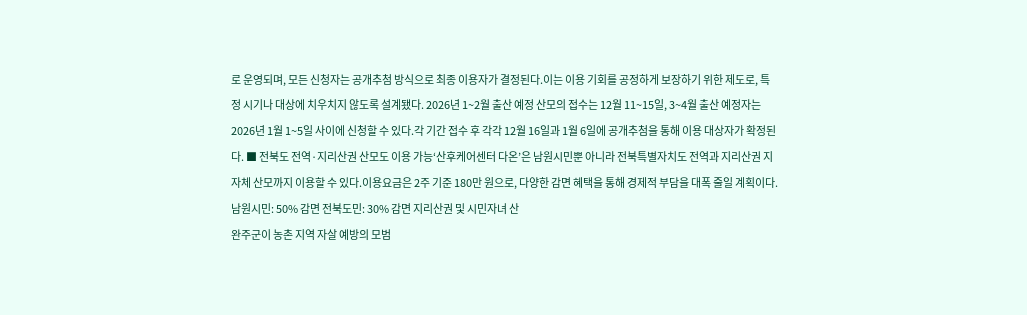로 운영되며, 모든 신청자는 공개추첨 방식으로 최종 이용자가 결정된다.이는 이용 기회를 공정하게 보장하기 위한 제도로, 특정 시기나 대상에 치우치지 않도록 설계됐다. 2026년 1~2월 출산 예정 산모의 접수는 12월 11~15일, 3~4월 출산 예정자는 2026년 1월 1~5일 사이에 신청할 수 있다.각 기간 접수 후 각각 12월 16일과 1월 6일에 공개추첨을 통해 이용 대상자가 확정된다. ■ 전북도 전역·지리산권 산모도 이용 가능‘산후케어센터 다온’은 남원시민뿐 아니라 전북특별자치도 전역과 지리산권 지자체 산모까지 이용할 수 있다.이용요금은 2주 기준 180만 원으로, 다양한 감면 혜택을 통해 경제적 부담을 대폭 줄일 계획이다. 남원시민: 50% 감면 전북도민: 30% 감면 지리산권 및 시민자녀 산
완주군이 농촌 지역 자살 예방의 모범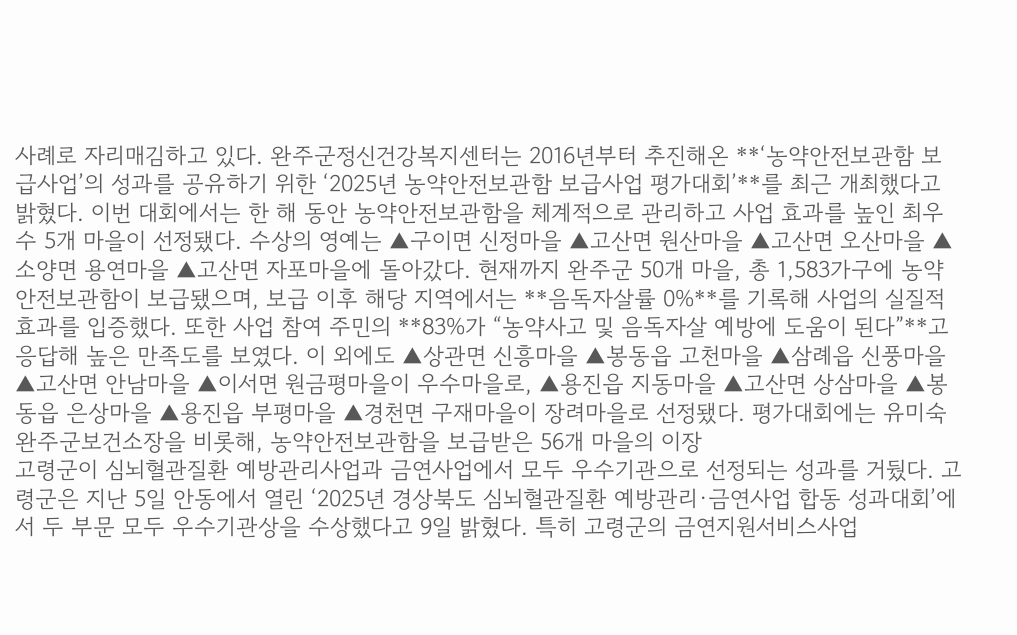사례로 자리매김하고 있다. 완주군정신건강복지센터는 2016년부터 추진해온 **‘농약안전보관함 보급사업’의 성과를 공유하기 위한 ‘2025년 농약안전보관함 보급사업 평가대회’**를 최근 개최했다고 밝혔다. 이번 대회에서는 한 해 동안 농약안전보관함을 체계적으로 관리하고 사업 효과를 높인 최우수 5개 마을이 선정됐다. 수상의 영예는 ▲구이면 신정마을 ▲고산면 원산마을 ▲고산면 오산마을 ▲소양면 용연마을 ▲고산면 자포마을에 돌아갔다. 현재까지 완주군 50개 마을, 총 1,583가구에 농약안전보관함이 보급됐으며, 보급 이후 해당 지역에서는 **음독자살률 0%**를 기록해 사업의 실질적 효과를 입증했다. 또한 사업 참여 주민의 **83%가 “농약사고 및 음독자살 예방에 도움이 된다”**고 응답해 높은 만족도를 보였다. 이 외에도 ▲상관면 신흥마을 ▲봉동읍 고천마을 ▲삼례읍 신풍마을 ▲고산면 안남마을 ▲이서면 원금평마을이 우수마을로, ▲용진읍 지동마을 ▲고산면 상삼마을 ▲봉동읍 은상마을 ▲용진읍 부평마을 ▲경천면 구재마을이 장려마을로 선정됐다. 평가대회에는 유미숙 완주군보건소장을 비롯해, 농약안전보관함을 보급받은 56개 마을의 이장
고령군이 심뇌혈관질환 예방관리사업과 금연사업에서 모두 우수기관으로 선정되는 성과를 거뒀다. 고령군은 지난 5일 안동에서 열린 ‘2025년 경상북도 심뇌혈관질환 예방관리·금연사업 합동 성과대회’에서 두 부문 모두 우수기관상을 수상했다고 9일 밝혔다. 특히 고령군의 금연지원서비스사업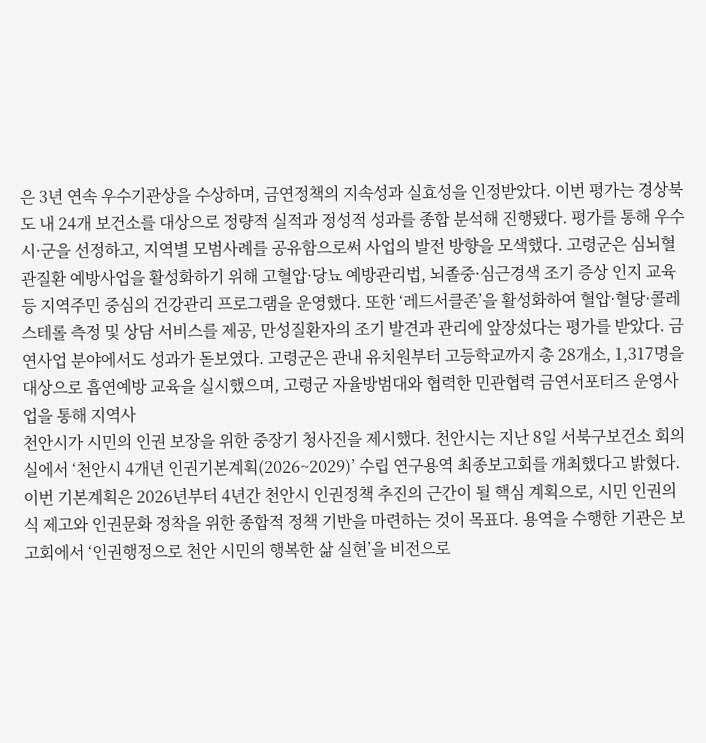은 3년 연속 우수기관상을 수상하며, 금연정책의 지속성과 실효성을 인정받았다. 이번 평가는 경상북도 내 24개 보건소를 대상으로 정량적 실적과 정성적 성과를 종합 분석해 진행됐다. 평가를 통해 우수 시·군을 선정하고, 지역별 모범사례를 공유함으로써 사업의 발전 방향을 모색했다. 고령군은 심뇌혈관질환 예방사업을 활성화하기 위해 고혈압·당뇨 예방관리법, 뇌졸중·심근경색 조기 증상 인지 교육 등 지역주민 중심의 건강관리 프로그램을 운영했다. 또한 ‘레드서클존’을 활성화하여 혈압·혈당·콜레스테롤 측정 및 상담 서비스를 제공, 만성질환자의 조기 발견과 관리에 앞장섰다는 평가를 받았다. 금연사업 분야에서도 성과가 돋보였다. 고령군은 관내 유치원부터 고등학교까지 총 28개소, 1,317명을 대상으로 흡연예방 교육을 실시했으며, 고령군 자율방범대와 협력한 민관협력 금연서포터즈 운영사업을 통해 지역사
천안시가 시민의 인권 보장을 위한 중장기 청사진을 제시했다. 천안시는 지난 8일 서북구보건소 회의실에서 ‘천안시 4개년 인권기본계획(2026~2029)’ 수립 연구용역 최종보고회를 개최했다고 밝혔다. 이번 기본계획은 2026년부터 4년간 천안시 인권정책 추진의 근간이 될 핵심 계획으로, 시민 인권의식 제고와 인권문화 정착을 위한 종합적 정책 기반을 마련하는 것이 목표다. 용역을 수행한 기관은 보고회에서 ‘인권행정으로 천안 시민의 행복한 삶 실현’을 비전으로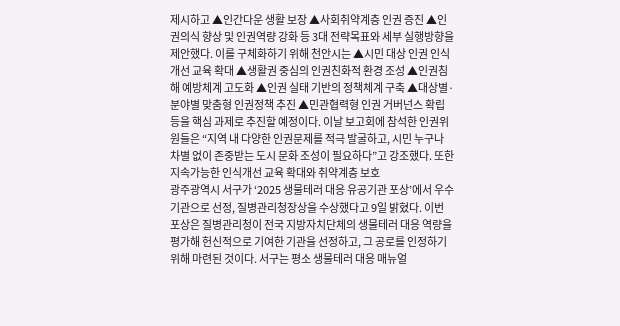제시하고 ▲인간다운 생활 보장 ▲사회취약계층 인권 증진 ▲인권의식 향상 및 인권역량 강화 등 3대 전략목표와 세부 실행방향을 제안했다. 이를 구체화하기 위해 천안시는 ▲시민 대상 인권 인식개선 교육 확대 ▲생활권 중심의 인권친화적 환경 조성 ▲인권침해 예방체계 고도화 ▲인권 실태 기반의 정책체계 구축 ▲대상별·분야별 맞춤형 인권정책 추진 ▲민관협력형 인권 거버넌스 확립 등을 핵심 과제로 추진할 예정이다. 이날 보고회에 참석한 인권위원들은 “지역 내 다양한 인권문제를 적극 발굴하고, 시민 누구나 차별 없이 존중받는 도시 문화 조성이 필요하다”고 강조했다. 또한 지속가능한 인식개선 교육 확대와 취약계층 보호
광주광역시 서구가 ‘2025 생물테러 대응 유공기관 포상’에서 우수기관으로 선정, 질병관리청장상을 수상했다고 9일 밝혔다. 이번 포상은 질병관리청이 전국 지방자치단체의 생물테러 대응 역량을 평가해 헌신적으로 기여한 기관을 선정하고, 그 공로를 인정하기 위해 마련된 것이다. 서구는 평소 생물테러 대응 매뉴얼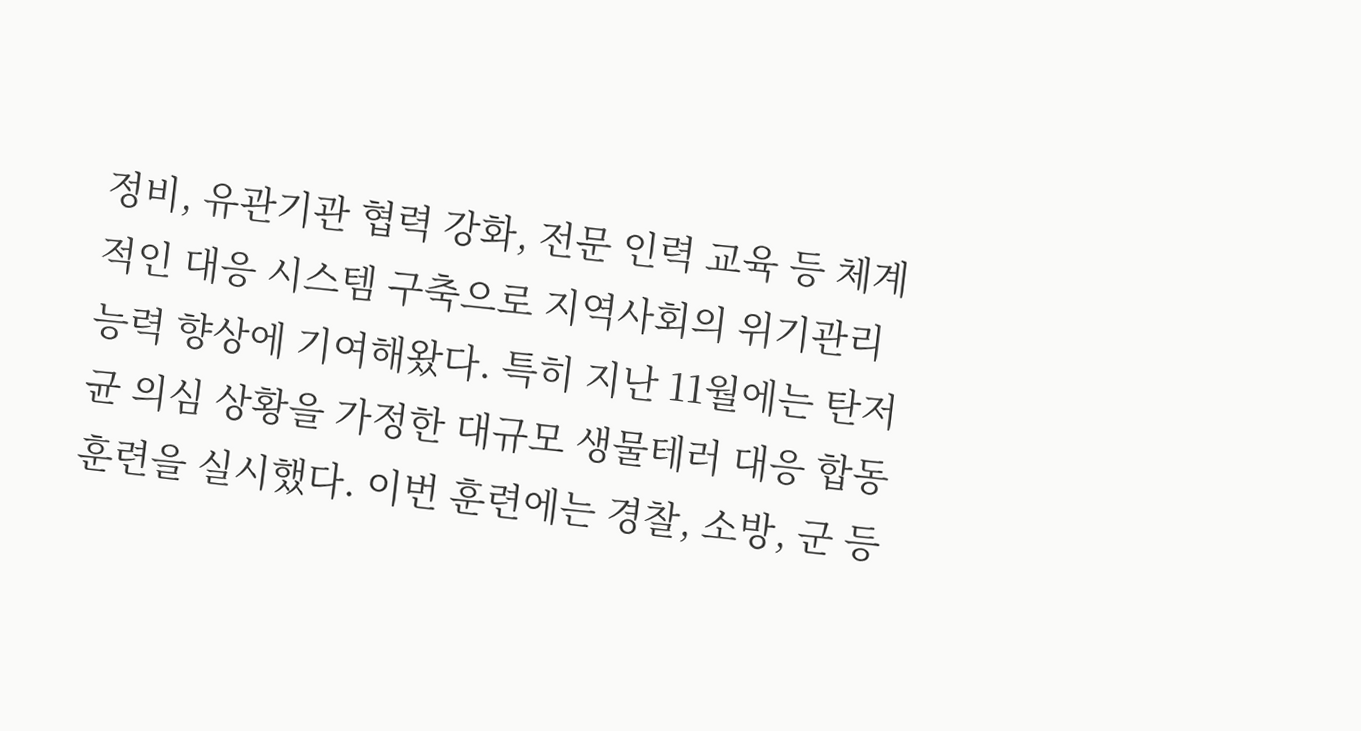정비, 유관기관 협력 강화, 전문 인력 교육 등 체계적인 대응 시스템 구축으로 지역사회의 위기관리 능력 향상에 기여해왔다. 특히 지난 11월에는 탄저균 의심 상황을 가정한 대규모 생물테러 대응 합동훈련을 실시했다. 이번 훈련에는 경찰, 소방, 군 등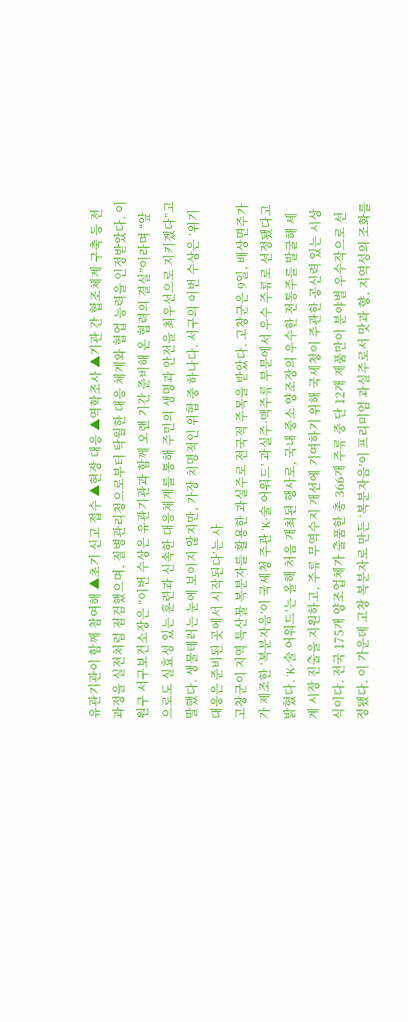유관기관이 함께 참여해 ▲초기 신고 접수 ▲현장 대응 ▲역학조사 ▲기관 간 협조체계 구축 등 전 과정을 실전처럼 점검했으며, 질병관리청으로부터 탁월한 대응 체계와 협업 능력을 인정받았다. 이원구 서구보건소장은 “이번 수상은 유관기관과 함께 오랜 기간 준비해 온 협력의 결실”이라며 “앞으로도 실효성 있는 훈련과 신속한 대응체계를 통해 주민의 생명과 안전을 최우선으로 지키겠다”고 말했다. 생물테러는 눈에 보이지 않지만, 가장 치명적인 위협 중 하나다. 서구의 이번 수상은 ‘위기 대응은 준비된 곳에서 시작된다’는 사
고창군이 지역 특산물 복분자를 활용한 과실주로 전국적 주목을 받았다. 고창군은 9일, 배상면주가가 제조한 ‘복분자음’이 국세청 주관 ‘K-술 어워드’ 과실주·맥주류 부문에서 우수 주류로 선정됐다고 밝혔다. ‘K-술 어워드’는 올해 처음 개최된 행사로, 국내 중소 양조장의 우수한 전통주를 발굴해 세계 시장 진출을 지원하고, 주류 무역수지 개선에 기여하기 위해 국세청이 주관한 공신력 있는 시상식이다. 전국 175개 양조업체가 출품한 총 366개 주류 중 단 12개 제품만이 분야별 우수작으로 선정됐다. 이 가운데 고창 복분자로 만든 ‘복분자음’이 프리미엄 과실주로서 맛과 향, 지역성의 조화를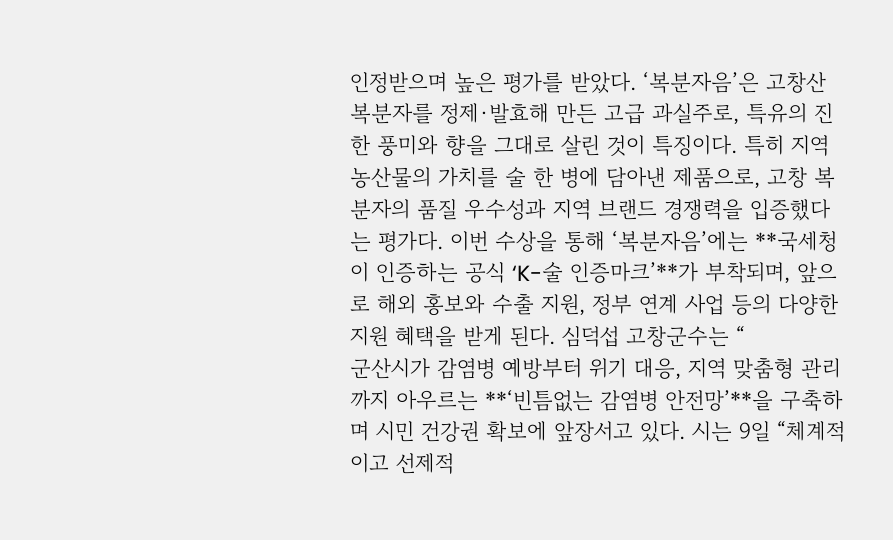인정받으며 높은 평가를 받았다. ‘복분자음’은 고창산 복분자를 정제·발효해 만든 고급 과실주로, 특유의 진한 풍미와 향을 그대로 살린 것이 특징이다. 특히 지역 농산물의 가치를 술 한 병에 담아낸 제품으로, 고창 복분자의 품질 우수성과 지역 브랜드 경쟁력을 입증했다는 평가다. 이번 수상을 통해 ‘복분자음’에는 **국세청이 인증하는 공식 ‘K-술 인증마크’**가 부착되며, 앞으로 해외 홍보와 수출 지원, 정부 연계 사업 등의 다양한 지원 혜택을 받게 된다. 심덕섭 고창군수는 “
군산시가 감염병 예방부터 위기 대응, 지역 맞춤형 관리까지 아우르는 **‘빈틈없는 감염병 안전망’**을 구축하며 시민 건강권 확보에 앞장서고 있다. 시는 9일 “체계적이고 선제적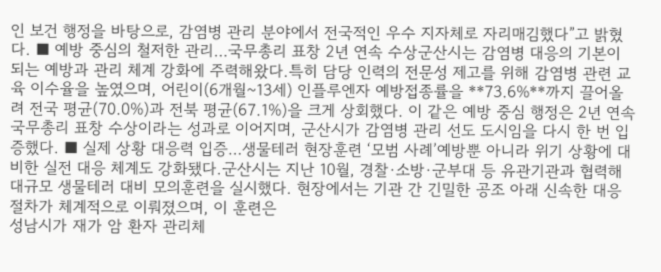인 보건 행정을 바탕으로, 감염병 관리 분야에서 전국적인 우수 지자체로 자리매김했다”고 밝혔다. ■ 예방 중심의 철저한 관리…국무총리 표창 2년 연속 수상군산시는 감염병 대응의 기본이 되는 예방과 관리 체계 강화에 주력해왔다.특히 담당 인력의 전문성 제고를 위해 감염병 관련 교육 이수율을 높였으며, 어린이(6개월~13세) 인플루엔자 예방접종률을 **73.6%**까지 끌어올려 전국 평균(70.0%)과 전북 평균(67.1%)을 크게 상회했다. 이 같은 예방 중심 행정은 2년 연속 국무총리 표창 수상이라는 성과로 이어지며, 군산시가 감염병 관리 선도 도시임을 다시 한 번 입증했다. ■ 실제 상황 대응력 입증…생물테러 현장훈련 ‘모범 사례’예방뿐 아니라 위기 상황에 대비한 실전 대응 체계도 강화됐다.군산시는 지난 10월, 경찰·소방·군부대 등 유관기관과 협력해 대규모 생물테러 대비 모의훈련을 실시했다. 현장에서는 기관 간 긴밀한 공조 아래 신속한 대응 절차가 체계적으로 이뤄졌으며, 이 훈련은
성남시가 재가 암 환자 관리체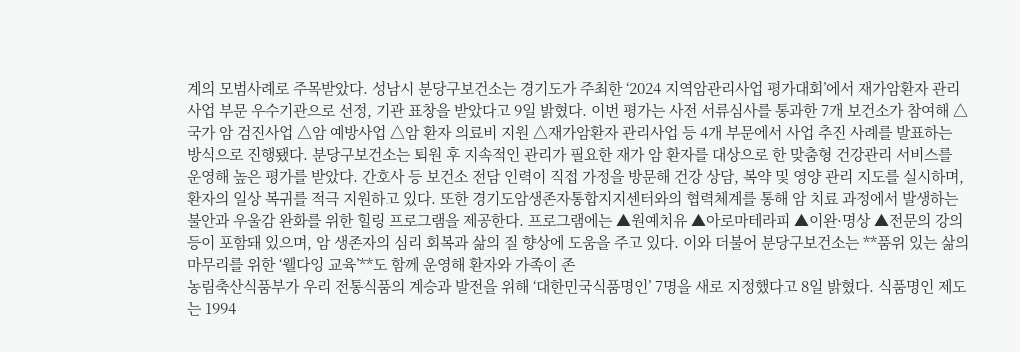계의 모범사례로 주목받았다. 성남시 분당구보건소는 경기도가 주최한 ‘2024 지역암관리사업 평가대회’에서 재가암환자 관리사업 부문 우수기관으로 선정, 기관 표창을 받았다고 9일 밝혔다. 이번 평가는 사전 서류심사를 통과한 7개 보건소가 참여해 △국가 암 검진사업 △암 예방사업 △암 환자 의료비 지원 △재가암환자 관리사업 등 4개 부문에서 사업 추진 사례를 발표하는 방식으로 진행됐다. 분당구보건소는 퇴원 후 지속적인 관리가 필요한 재가 암 환자를 대상으로 한 맞춤형 건강관리 서비스를 운영해 높은 평가를 받았다. 간호사 등 보건소 전담 인력이 직접 가정을 방문해 건강 상담, 복약 및 영양 관리 지도를 실시하며, 환자의 일상 복귀를 적극 지원하고 있다. 또한 경기도암생존자통합지지센터와의 협력체계를 통해 암 치료 과정에서 발생하는 불안과 우울감 완화를 위한 힐링 프로그램을 제공한다. 프로그램에는 ▲원예치유 ▲아로마테라피 ▲이완·명상 ▲전문의 강의 등이 포함돼 있으며, 암 생존자의 심리 회복과 삶의 질 향상에 도움을 주고 있다. 이와 더불어 분당구보건소는 **품위 있는 삶의 마무리를 위한 ‘웰다잉 교육’**도 함께 운영해 환자와 가족이 존
농림축산식품부가 우리 전통식품의 계승과 발전을 위해 ‘대한민국식품명인’ 7명을 새로 지정했다고 8일 밝혔다. 식품명인 제도는 1994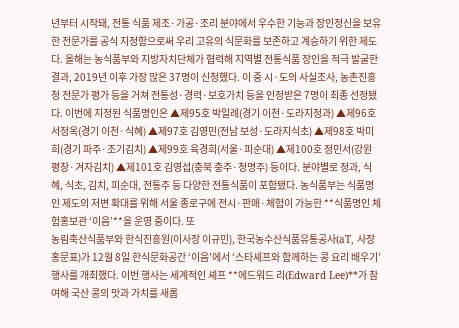년부터 시작돼, 전통 식품 제조·가공·조리 분야에서 우수한 기능과 장인정신을 보유한 전문가를 공식 지정함으로써 우리 고유의 식문화를 보존하고 계승하기 위한 제도다. 올해는 농식품부와 지방자치단체가 협력해 지역별 전통식품 장인을 적극 발굴한 결과, 2019년 이후 가장 많은 37명이 신청했다. 이 중 시·도의 사실조사, 농촌진흥청 전문가 평가 등을 거쳐 전통성·경력·보호가치 등을 인정받은 7명이 최종 선정됐다. 이번에 지정된 식품명인은 ▲제95호 박일례(경기 이천·도라지정과) ▲제96호 서정옥(경기 이천·식혜) ▲제97호 김영민(전남 보성·도라지식초) ▲제98호 박미희(경기 파주·조기김치) ▲제99호 육경희(서울·피순대) ▲제100호 정민서(강원 평창·겨자김치) ▲제101호 김영섭(충북 충주·청명주) 등이다. 분야별로 정과, 식혜, 식초, 김치, 피순대, 전통주 등 다양한 전통식품이 포함됐다. 농식품부는 식품명인 제도의 저변 확대를 위해 서울 종로구에 전시·판매·체험이 가능한 **식품명인 체험홍보관 ‘이음’**을 운영 중이다. 또
농림축산식품부와 한식진흥원(이사장 이규민), 한국농수산식품유통공사(aT, 사장 홍문표)가 12월 8일 한식문화공간 ‘이음’에서 ‘스타셰프와 함께하는 콩 요리 배우기’ 행사를 개최했다. 이번 행사는 세계적인 셰프 **에드워드 리(Edward Lee)**가 참여해 국산 콩의 맛과 가치를 새롭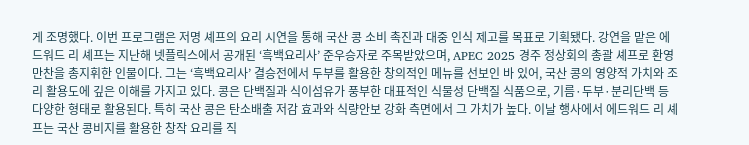게 조명했다. 이번 프로그램은 저명 셰프의 요리 시연을 통해 국산 콩 소비 촉진과 대중 인식 제고를 목표로 기획됐다. 강연을 맡은 에드워드 리 셰프는 지난해 넷플릭스에서 공개된 ‘흑백요리사’ 준우승자로 주목받았으며, APEC 2025 경주 정상회의 총괄 셰프로 환영 만찬을 총지휘한 인물이다. 그는 ‘흑백요리사’ 결승전에서 두부를 활용한 창의적인 메뉴를 선보인 바 있어, 국산 콩의 영양적 가치와 조리 활용도에 깊은 이해를 가지고 있다. 콩은 단백질과 식이섬유가 풍부한 대표적인 식물성 단백질 식품으로, 기름·두부·분리단백 등 다양한 형태로 활용된다. 특히 국산 콩은 탄소배출 저감 효과와 식량안보 강화 측면에서 그 가치가 높다. 이날 행사에서 에드워드 리 셰프는 국산 콩비지를 활용한 창작 요리를 직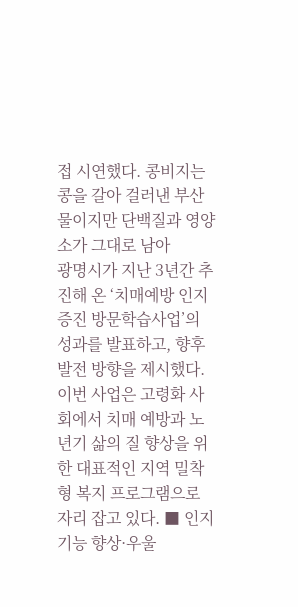접 시연했다. 콩비지는 콩을 갈아 걸러낸 부산물이지만 단백질과 영양소가 그대로 남아
광명시가 지난 3년간 추진해 온 ‘치매예방 인지증진 방문학습사업’의 성과를 발표하고, 향후 발전 방향을 제시했다. 이번 사업은 고령화 사회에서 치매 예방과 노년기 삶의 질 향상을 위한 대표적인 지역 밀착형 복지 프로그램으로 자리 잡고 있다. ■ 인지기능 향상·우울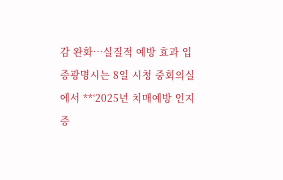감 완화…실질적 예방 효과 입증광명시는 8일 시청 중회의실에서 **‘2025년 치매예방 인지증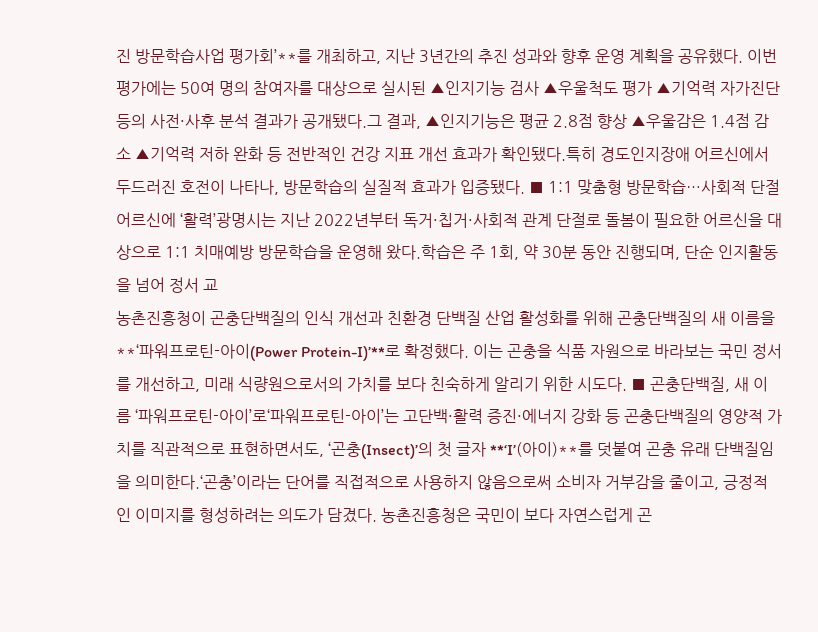진 방문학습사업 평가회’**를 개최하고, 지난 3년간의 추진 성과와 향후 운영 계획을 공유했다. 이번 평가에는 50여 명의 참여자를 대상으로 실시된 ▲인지기능 검사 ▲우울척도 평가 ▲기억력 자가진단 등의 사전·사후 분석 결과가 공개됐다.그 결과, ▲인지기능은 평균 2.8점 향상 ▲우울감은 1.4점 감소 ▲기억력 저하 완화 등 전반적인 건강 지표 개선 효과가 확인됐다.특히 경도인지장애 어르신에서 두드러진 호전이 나타나, 방문학습의 실질적 효과가 입증됐다. ■ 1:1 맞춤형 방문학습…사회적 단절 어르신에 ‘활력’광명시는 지난 2022년부터 독거·칩거·사회적 관계 단절로 돌봄이 필요한 어르신을 대상으로 1:1 치매예방 방문학습을 운영해 왔다.학습은 주 1회, 약 30분 동안 진행되며, 단순 인지활동을 넘어 정서 교
농촌진흥청이 곤충단백질의 인식 개선과 친환경 단백질 산업 활성화를 위해 곤충단백질의 새 이름을 **‘파워프로틴-아이(Power Protein-I)’**로 확정했다. 이는 곤충을 식품 자원으로 바라보는 국민 정서를 개선하고, 미래 식량원으로서의 가치를 보다 친숙하게 알리기 위한 시도다. ■ 곤충단백질, 새 이름 ‘파워프로틴-아이’로‘파워프로틴-아이’는 고단백·활력 증진·에너지 강화 등 곤충단백질의 영양적 가치를 직관적으로 표현하면서도, ‘곤충(Insect)’의 첫 글자 **‘I’(아이)**를 덧붙여 곤충 유래 단백질임을 의미한다.‘곤충’이라는 단어를 직접적으로 사용하지 않음으로써 소비자 거부감을 줄이고, 긍정적인 이미지를 형성하려는 의도가 담겼다. 농촌진흥청은 국민이 보다 자연스럽게 곤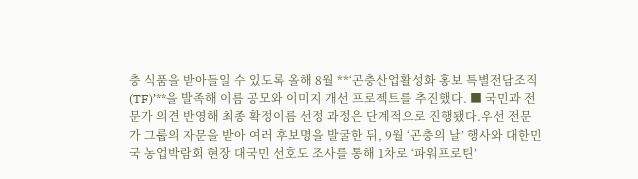충 식품을 받아들일 수 있도록 올해 8월 **‘곤충산업활성화 홍보 특별전담조직(TF)’**을 발족해 이름 공모와 이미지 개선 프로젝트를 추진했다. ■ 국민과 전문가 의견 반영해 최종 확정이름 선정 과정은 단계적으로 진행됐다.우선 전문가 그룹의 자문을 받아 여러 후보명을 발굴한 뒤, 9월 ‘곤충의 날’ 행사와 대한민국 농업박람회 현장 대국민 선호도 조사를 통해 1차로 ‘파워프로틴’